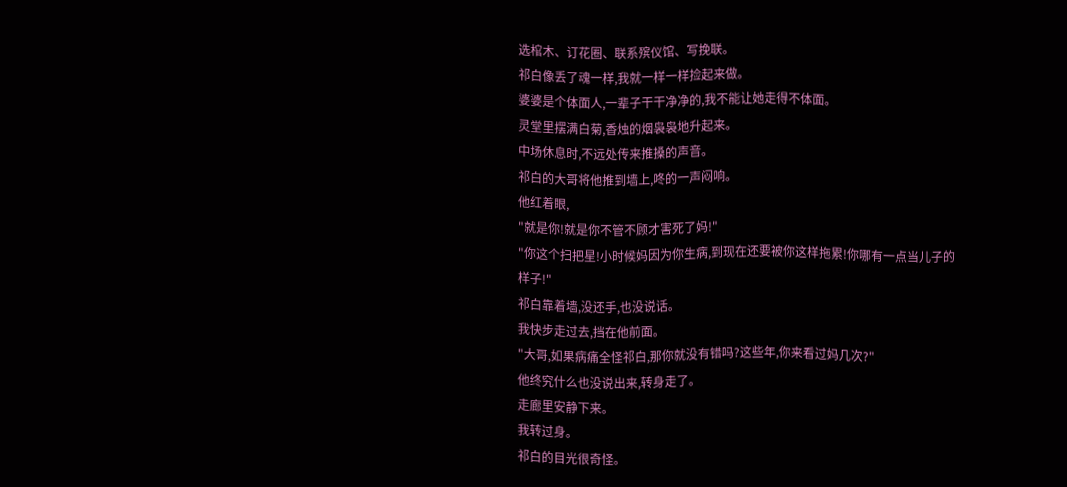选棺木、订花圈、联系殡仪馆、写挽联。
祁白像丢了魂一样,我就一样一样捡起来做。
婆婆是个体面人,一辈子干干净净的,我不能让她走得不体面。
灵堂里摆满白菊,香烛的烟袅袅地升起来。
中场休息时,不远处传来推搡的声音。
祁白的大哥将他推到墙上,咚的一声闷响。
他红着眼,
"就是你!就是你不管不顾才害死了妈!"
"你这个扫把星!小时候妈因为你生病,到现在还要被你这样拖累!你哪有一点当儿子的样子!"
祁白靠着墙,没还手,也没说话。
我快步走过去,挡在他前面。
"大哥,如果病痛全怪祁白,那你就没有错吗?这些年,你来看过妈几次?"
他终究什么也没说出来,转身走了。
走廊里安静下来。
我转过身。
祁白的目光很奇怪。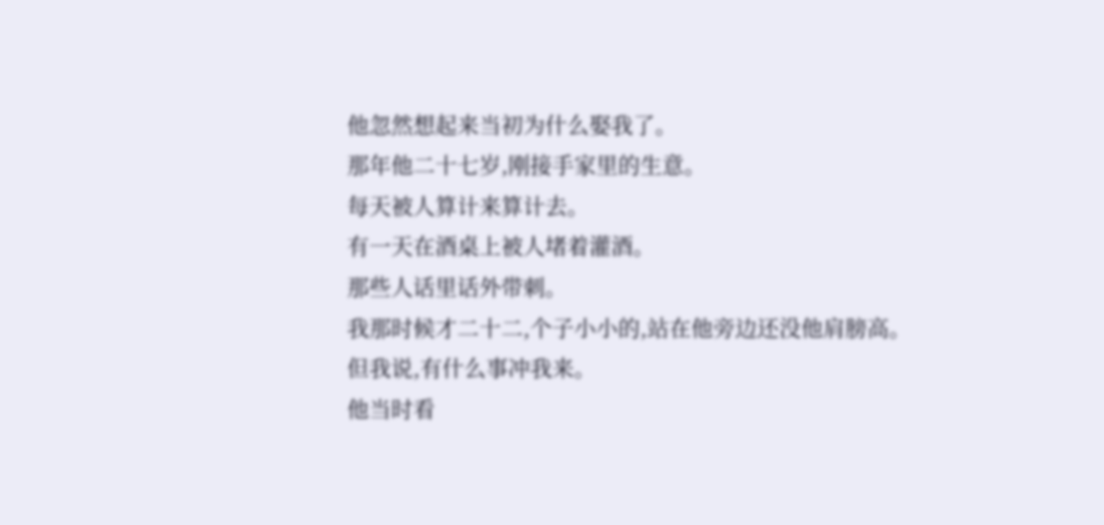他忽然想起来当初为什么娶我了。
那年他二十七岁,刚接手家里的生意。
每天被人算计来算计去。
有一天在酒桌上被人堵着灌酒。
那些人话里话外带刺。
我那时候才二十二,个子小小的,站在他旁边还没他肩膀高。
但我说,有什么事冲我来。
他当时看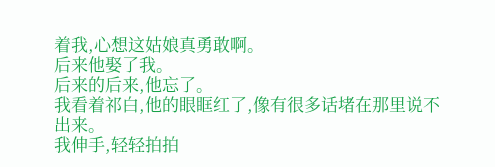着我,心想这姑娘真勇敢啊。
后来他娶了我。
后来的后来,他忘了。
我看着祁白,他的眼眶红了,像有很多话堵在那里说不出来。
我伸手,轻轻拍拍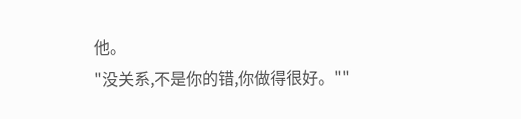他。
"没关系,不是你的错,你做得很好。""